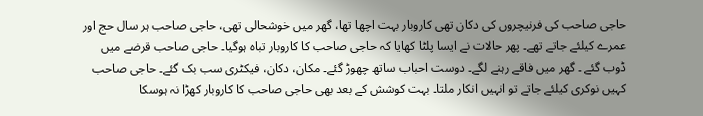حاجی صاحب کی فرنیچروں کی دکان تھی کاروبار بہت اچھا تھا، گھر میں خوشحالی تھی، حاجی صاحب ہر سال حج اور عمرے کیلئے جاتے تھے۔ پھر حالات نے ایسا پلٹا کھایا کہ حاجی صاحب کا کاروبار تباہ ہوگیا۔ حاجی صاحب قرضے میں ڈوب گئے ۔ گھر میں فاقے رہنے لگے۔ دوست احباب ساتھ چھوڑ گئے۔ مکان، دکان، فیکٹری سب بک گئے۔ حاجی صاحب کہیں نوکری کیلئے جاتے تو انہیں انکار ملتا۔ بہت کوشش کے بعد بھی حاجی صاحب کا کاروبار کھڑا نہ ہوسکا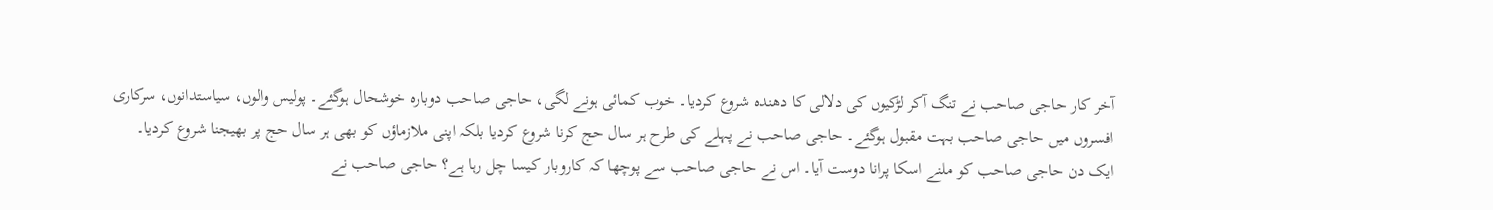آخر کار حاجی صاحب نے تنگ آکر لڑکیوں کی دلالی کا دھندہ شروع کردیا۔ خوب کمائی ہونے لگی، حاجی صاحب دوبارہ خوشحال ہوگئے۔ پولیس والوں، سیاستدانوں، سرکاری افسروں میں حاجی صاحب بہت مقبول ہوگئے۔ حاجی صاحب نے پہلے کی طرح ہر سال حج کرنا شروع کردیا بلکہ اپنی ملازماؤں کو بھی ہر سال حج پر بھیجنا شروع کردیا۔
ایک دن حاجی صاحب کو ملنے اسکا پرانا دوست آیا۔ اس نے حاجی صاحب سے پوچھا کہ کاروبار کیسا چل رہا ہے؟ حاجی صاحب نے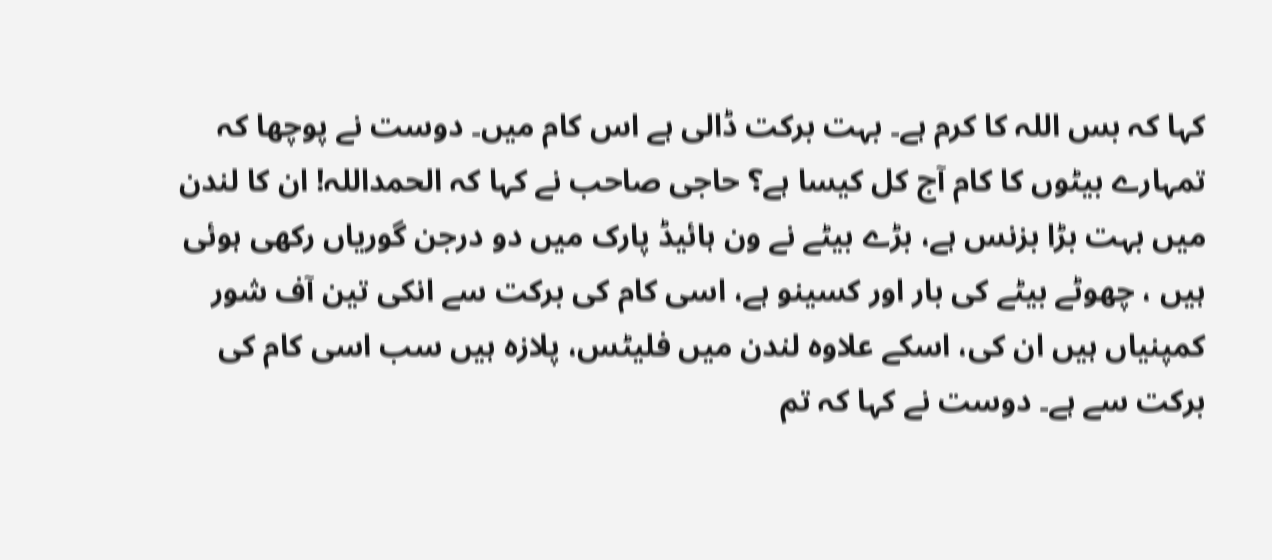کہا کہ بس اللہ کا کرم ہے۔ بہت برکت ڈالی ہے اس کام میں۔ دوست نے پوچھا کہ تمہارے بیٹوں کا کام آج کل کیسا ہے؟ حاجی صاحب نے کہا کہ الحمداللہ! ان کا لندن میں بہت بڑا بزنس ہے، بڑے بیٹے نے ون ہائیڈ پارک میں دو درجن گوریاں رکھی ہوئی ہیں ، چھوٹے بیٹے کی بار اور کسینو ہے، اسی کام کی برکت سے انکی تین آف شور کمپنیاں ہیں ان کی، اسکے علاوہ لندن میں فلیٹس، پلازہ ہیں سب اسی کام کی برکت سے ہے۔ دوست نے کہا کہ تم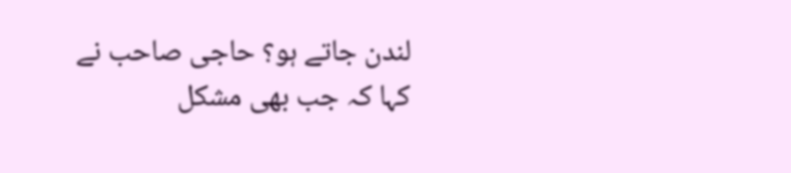لندن جاتے ہو؟ حاجی صاحب نے کہا کہ جب بھی مشکل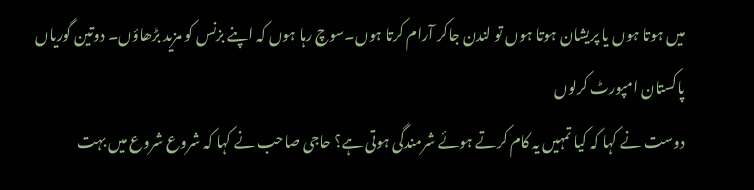میں ہوتا ہوں یا پریشان ہوتا ہوں تو لندن جاکر آرام کرتا ہوں۔سوچ رہا ہوں کہ اپنے بزنس کو مزید بڑھاؤں۔ دوتین گوریاں پاکستان امپورٹ کرلوں
دوست نے کہا کہ کیا تمہیں یہ کام کرتے ہوئے شرمندگی ہوتی ہے؟ حاجی صاحب نے کہا کہ شروع شروع میں بہت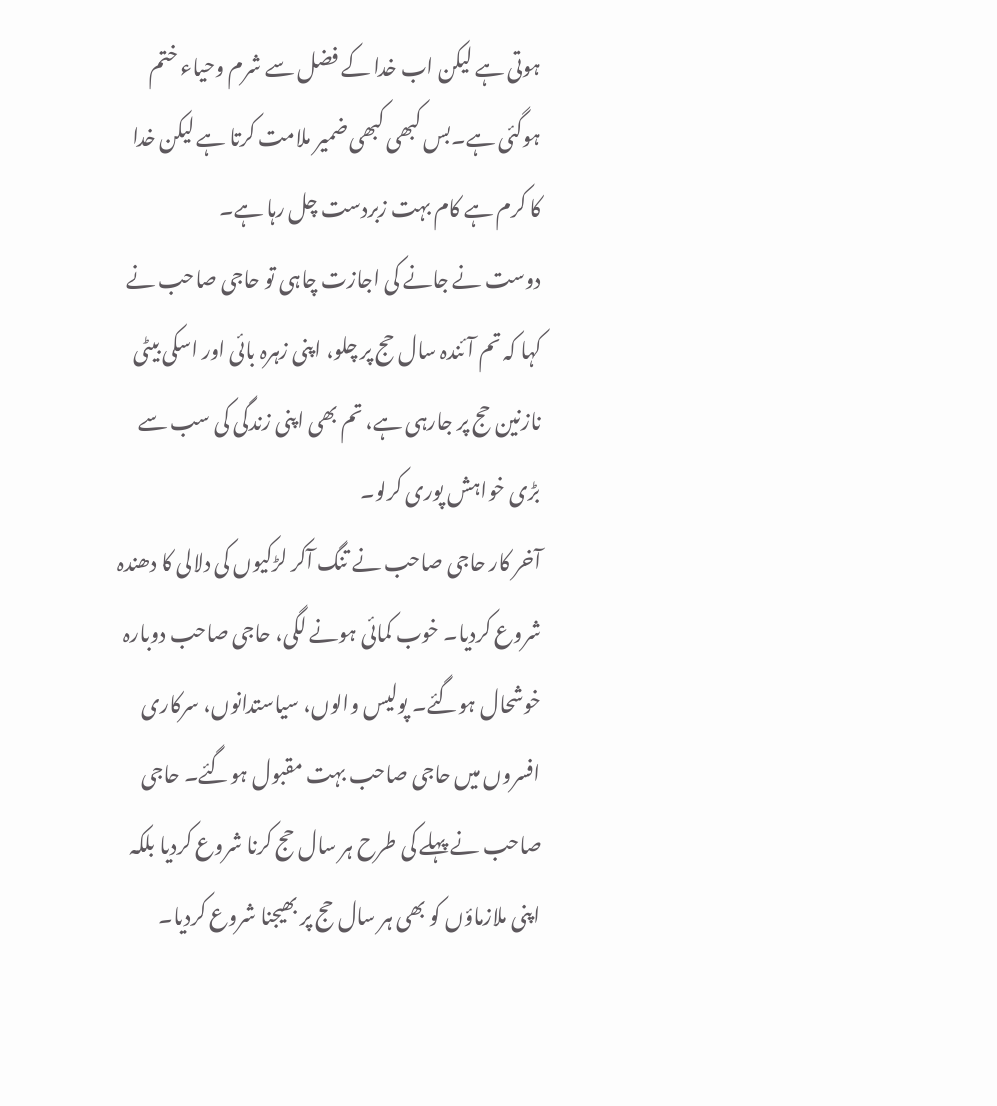ہوتی ہے لیکن اب خدا کے فضل سے شرم وحیاء ختم ہوگئی ہے۔بس کبھی کبھی ضمیر ملامت کرتا ہے لیکن خدا کا کرم ہے کام بہت زبردست چل رہا ہے۔
دوست نے جانے کی اجازت چاہی تو حاجی صاحب نے کہا کہ تم آئندہ سال حج پر چلو، اپنی زہرہ بائی اور اسکی بیٹی نازنین حج پر جارہی ہے، تم بھی اپنی زندگی کی سب سے بڑی خواہش پوری کرلو۔
آخر کار حاجی صاحب نے تنگ آکر لڑکیوں کی دلالی کا دھندہ شروع کردیا۔ خوب کمائی ہونے لگی، حاجی صاحب دوبارہ خوشحال ہوگئے۔ پولیس والوں، سیاستدانوں، سرکاری افسروں میں حاجی صاحب بہت مقبول ہوگئے۔ حاجی صاحب نے پہلے کی طرح ہر سال حج کرنا شروع کردیا بلکہ اپنی ملازماؤں کو بھی ہر سال حج پر بھیجنا شروع کردیا۔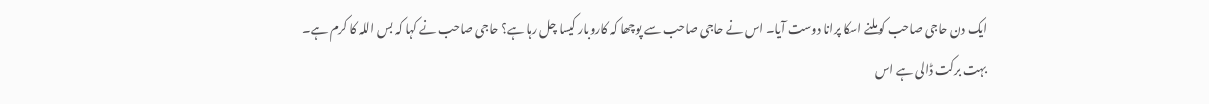ایک دن حاجی صاحب کو ملنے اسکا پرانا دوست آیا۔ اس نے حاجی صاحب سے پوچھا کہ کاروبار کیسا چل رہا ہے؟ حاجی صاحب نے کہا کہ بس اللہ کا کرم ہے۔ بہت برکت ڈالی ہے اس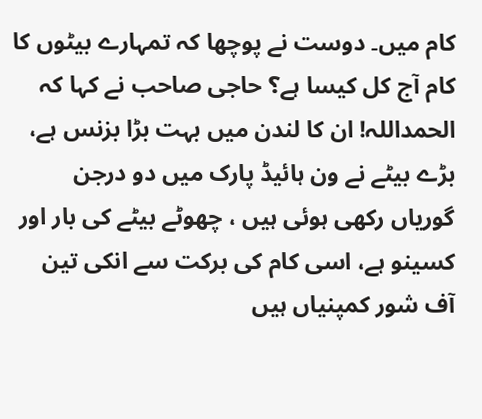کام میں۔ دوست نے پوچھا کہ تمہارے بیٹوں کا کام آج کل کیسا ہے؟ حاجی صاحب نے کہا کہ الحمداللہ! ان کا لندن میں بہت بڑا بزنس ہے، بڑے بیٹے نے ون ہائیڈ پارک میں دو درجن گوریاں رکھی ہوئی ہیں ، چھوٹے بیٹے کی بار اور کسینو ہے، اسی کام کی برکت سے انکی تین آف شور کمپنیاں ہیں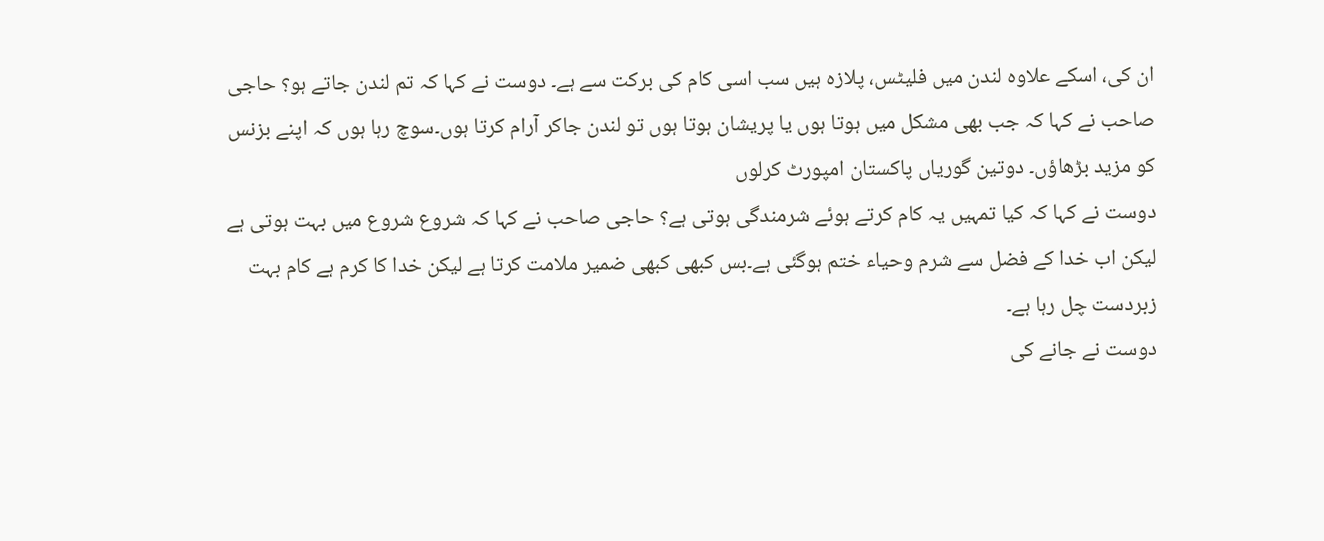ان کی، اسکے علاوہ لندن میں فلیٹس، پلازہ ہیں سب اسی کام کی برکت سے ہے۔ دوست نے کہا کہ تم لندن جاتے ہو؟ حاجی صاحب نے کہا کہ جب بھی مشکل میں ہوتا ہوں یا پریشان ہوتا ہوں تو لندن جاکر آرام کرتا ہوں۔سوچ رہا ہوں کہ اپنے بزنس کو مزید بڑھاؤں۔ دوتین گوریاں پاکستان امپورٹ کرلوں
دوست نے کہا کہ کیا تمہیں یہ کام کرتے ہوئے شرمندگی ہوتی ہے؟ حاجی صاحب نے کہا کہ شروع شروع میں بہت ہوتی ہے لیکن اب خدا کے فضل سے شرم وحیاء ختم ہوگئی ہے۔بس کبھی کبھی ضمیر ملامت کرتا ہے لیکن خدا کا کرم ہے کام بہت زبردست چل رہا ہے۔
دوست نے جانے کی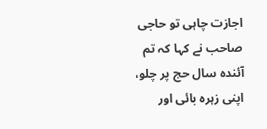اجازت چاہی تو حاجی صاحب نے کہا کہ تم آئندہ سال حج پر چلو، اپنی زہرہ بائی اور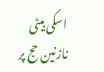اسکی بیٹی نازنین حج پر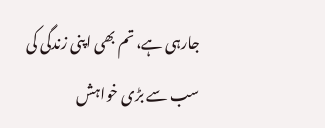جارہی ہے، تم بھی اپنی زندگی کی سب سے بڑی خواہش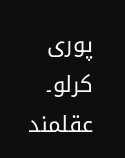پوری کرلو۔
عقلمند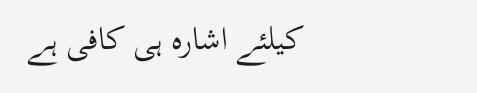کیلئے اشارہ ہی کافی ہے